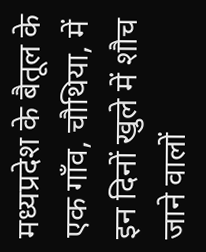मध्यप्रदेश के बैतूल के एक गाँव, चौथिया, में इन दिनों खुले में शौच जाने वालों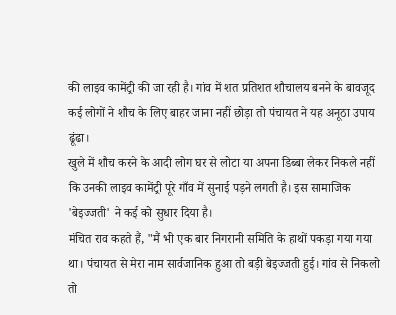की लाइव कामेंट्री की जा रही है। गांव में शत प्रतिशत शौचालय बनने के बावजूद कई लोगों ने शौच के लिए बाहर जाना नहीं छोड़ा तो पंचायत ने यह अनूठा उपाय ढूंढा।
खुले में शौच करने के आदी लोग घर से लोटा या अपना डिब्बा लेकर निकले नहीं कि उनकी लाइव कामेंट्री पूरे गाँव में सुनाई पड़ने लगती है। इस सामाजिक 'बेइज्जती' ने कई को सुधार दिया है।
मंचित राव कहते हैं, "मैं भी एक बार निगरानी समिति के हाथों पकड़ा गया गया था। पंचायत से मेरा नाम सार्वजानिक हुआ तो बड़ी बेइज्जती हुई। गांव से निकलो तो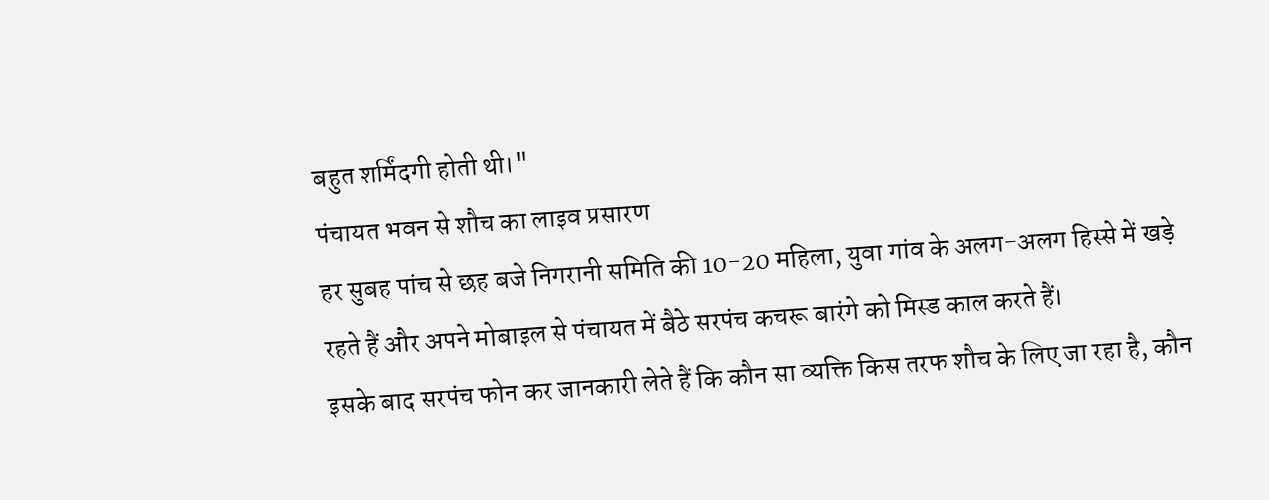बहुत शर्मिंदगी होती थी।"
पंचायत भवन से शौच का लाइव प्रसारण
हर सुबह पांच से छह बजे निगरानी समिति की 10-20 महिला, युवा गांव के अलग-अलग हिस्से में खड़े रहते हैं और अपने मोबाइल से पंचायत में बैठे सरपंच कचरू बारंगे को मिस्ड काल करते हैं।
इसके बाद सरपंच फोन कर जानकारी लेते हैं कि कौन सा व्यक्ति किस तरफ शौच के लिए जा रहा है, कौन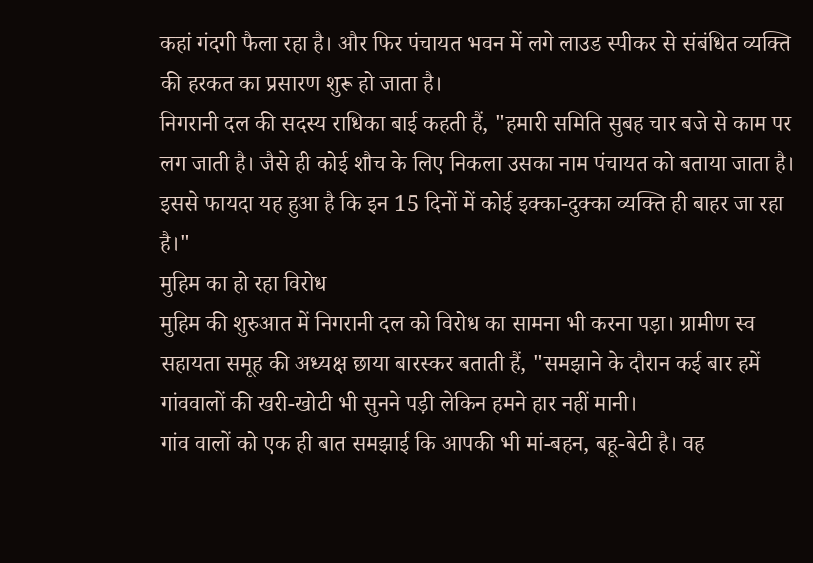कहां गंदगी फैला रहा है। और फिर पंचायत भवन में लगे लाउड स्पीकर से संबंधित व्यक्ति की हरकत का प्रसारण शुरू हो जाता है।
निगरानी दल की सदस्य राधिका बाई कहती हैं, "हमारी समिति सुबह चार बजे से काम पर लग जाती है। जैसे ही कोई शौच के लिए निकला उसका नाम पंचायत को बताया जाता है। इससे फायदा यह हुआ है कि इन 15 दिनों में कोई इक्का-दुक्का व्यक्ति ही बाहर जा रहा है।"
मुहिम का हो रहा विरोध
मुहिम की शुरुआत में निगरानी दल को विरोध का सामना भी करना पड़ा। ग्रामीण स्व सहायता समूह की अध्यक्ष छाया बारस्कर बताती हैं, "समझाने के दौरान कई बार हमें गांववालों की खरी-खोटी भी सुनने पड़ी लेकिन हमने हार नहीं मानी।
गांव वालों को एक ही बात समझाई कि आपकी भी मां-बहन, बहू-बेटी है। वह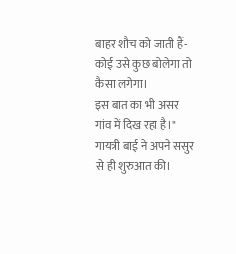बाहर शौच को जाती हैं- कोई उसे कुछ बोलेगा तो कैसा लगेगा।
इस बात का भी असर गांव में दिख रहा है।" गायत्री बाई ने अपने ससुर से ही शुरुआत की।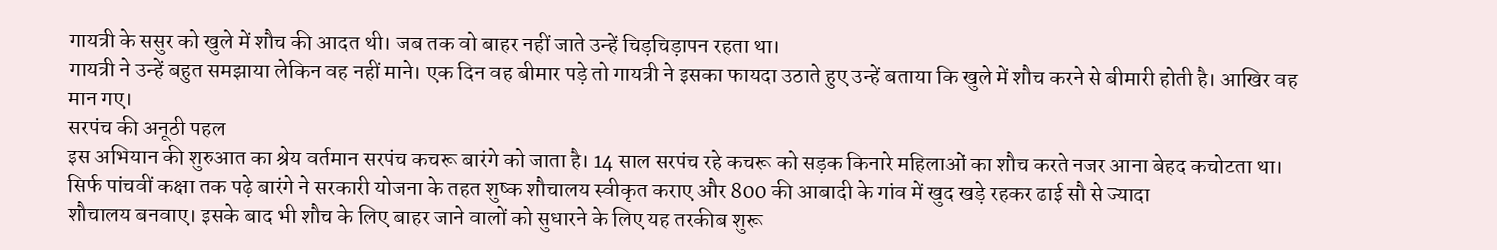गायत्री के ससुर को खुले में शौच की आदत थी। जब तक वो बाहर नहीं जाते उन्हें चिड़चिड़ापन रहता था।
गायत्री ने उन्हें बहुत समझाया लेकिन वह नहीं माने। एक दिन वह बीमार पड़े तो गायत्री ने इसका फायदा उठाते हुए उन्हें बताया कि खुले में शौच करने से बीमारी होती है। आखिर वह मान गए।
सरपंच की अनूठी पहल
इस अभियान की शुरुआत का श्रेय वर्तमान सरपंच कचरू बारंगे को जाता है। 14 साल सरपंच रहे कचरू को सड़क किनारे महिलाओं का शौच करते नजर आना बेहद कचोटता था।
सिर्फ पांचवीं कक्षा तक पढ़े बारंगे ने सरकारी योजना के तहत शुष्क शौचालय स्वीकृत कराए और 800 की आबादी के गांव में खुद खड़े रहकर ढाई सौ से ज्यादा
शौचालय बनवाए। इसके बाद भी शौच के लिए बाहर जाने वालों को सुधारने के लिए यह तरकीब शुरू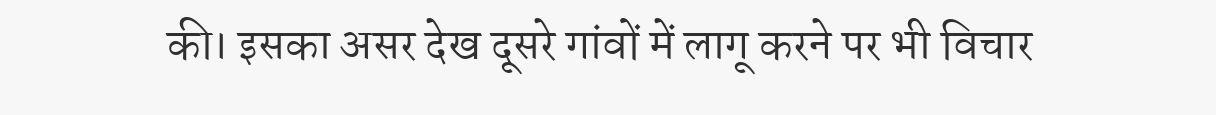की। इसका असर देख दूसरे गांवों में लागू करने पर भी विचार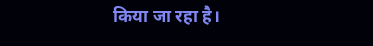किया जा रहा है।